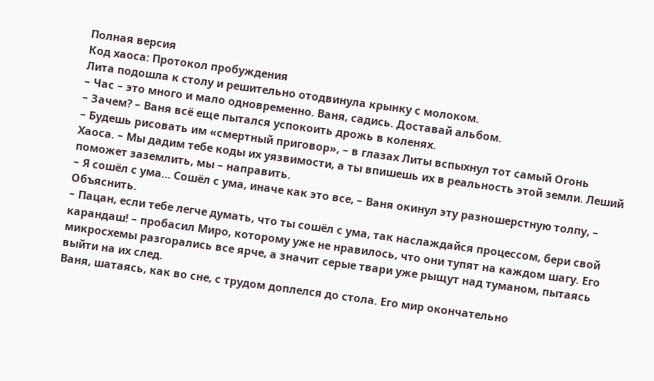Полная версия
Код хаоса: Протокол пробуждения
Лита подошла к столу и решительно отодвинула крынку с молоком.
– Час – это много и мало одновременно. Ваня, садись. Доставай альбом.
– Зачем? – Ваня всё еще пытался успокоить дрожь в коленях.
– Будешь рисовать им «смертный приговор», – в глазах Литы вспыхнул тот самый Огонь Хаоса. – Мы дадим тебе коды их уязвимости, а ты впишешь их в реальность этой земли. Леший поможет заземлить, мы – направить.
– Я сошёл с ума… Сошёл с ума, иначе как это все, – Ваня окинул эту разношерстную толпу, – Объяснить.
– Пацан, если тебе легче думать, что ты сошёл с ума, так наслаждайся процессом, бери свой карандаш! – пробасил Миро, которому уже не нравилось, что они тупят на каждом шагу. Его микросхемы разгорались все ярче, а значит серые твари уже рыщут над туманом, пытаясь выйти на их след.
Ваня, шатаясь, как во сне, с трудом доплелся до стола. Его мир окончательно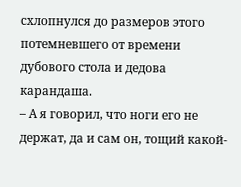схлопнулся до размеров этого потемневшего от времени дубового стола и дедова карандаша.
– А я говорил, что ноги его не держат, да и сам он, тощий какой-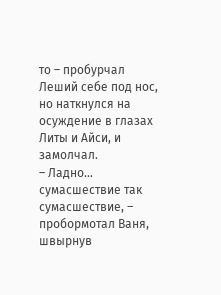то – пробурчал Леший себе под нос, но наткнулся на осуждение в глазах Литы и Айси, и замолчал.
– Ладно… сумасшествие так сумасшествие, – пробормотал Ваня, швырнув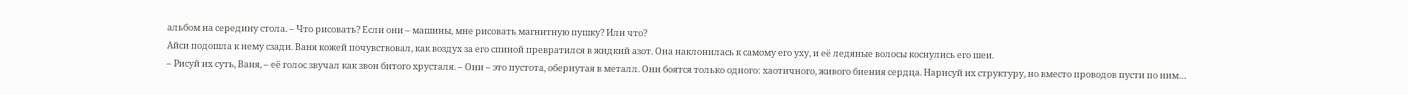альбом на середину стола. – Что рисовать? Если они – машины, мне рисовать магнитную пушку? Или что?
Айси подошла к нему сзади. Ваня кожей почувствовал, как воздух за его спиной превратился в жидкий азот. Она наклонилась к самому его уху, и её ледяные волосы коснулись его шеи.
– Рисуй их суть, Ваня, – её голос звучал как звон битого хрусталя. – Они – это пустота, обернутая в металл. Они боятся только одного: хаотичного, живого биения сердца. Нарисуй их структуру, но вместо проводов пусти по ним…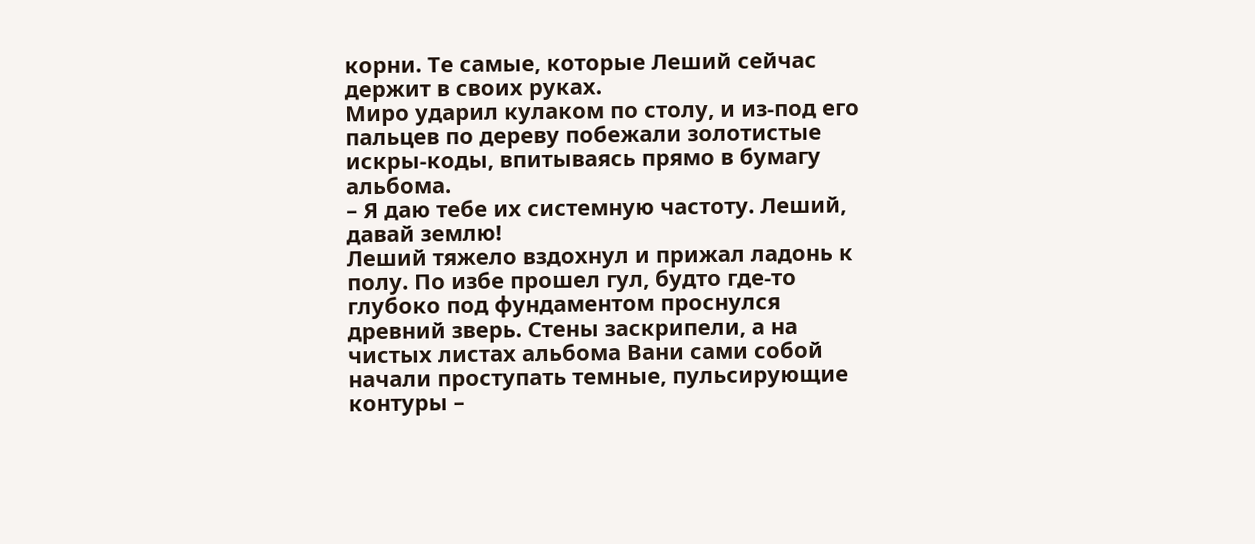корни. Те самые, которые Леший сейчас держит в своих руках.
Миро ударил кулаком по столу, и из-под его пальцев по дереву побежали золотистые искры-коды, впитываясь прямо в бумагу альбома.
– Я даю тебе их системную частоту. Леший, давай землю!
Леший тяжело вздохнул и прижал ладонь к полу. По избе прошел гул, будто где-то глубоко под фундаментом проснулся древний зверь. Стены заскрипели, а на чистых листах альбома Вани сами собой начали проступать темные, пульсирующие контуры –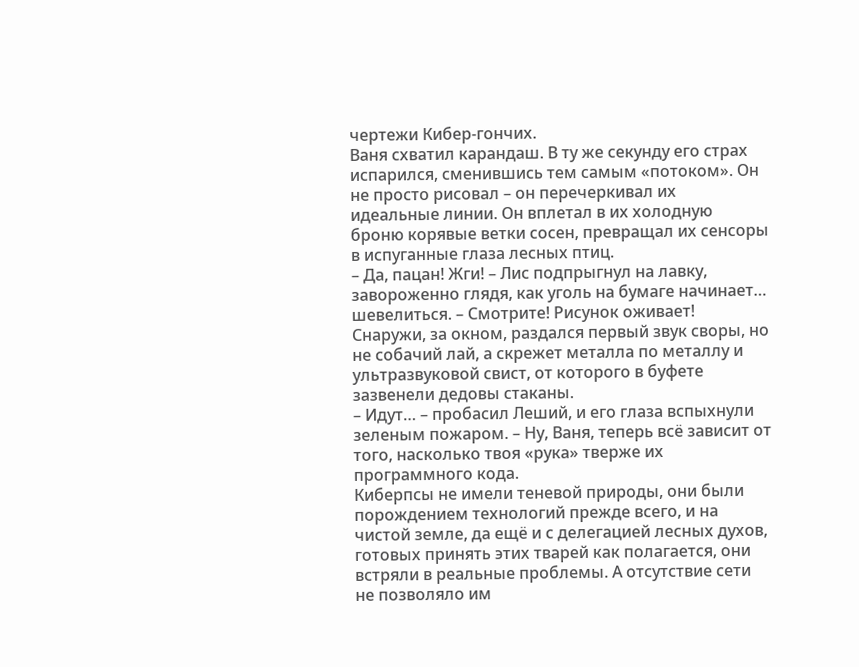чертежи Кибер-гончих.
Ваня схватил карандаш. В ту же секунду его страх испарился, сменившись тем самым «потоком». Он не просто рисовал – он перечеркивал их идеальные линии. Он вплетал в их холодную броню корявые ветки сосен, превращал их сенсоры в испуганные глаза лесных птиц.
– Да, пацан! Жги! – Лис подпрыгнул на лавку, завороженно глядя, как уголь на бумаге начинает… шевелиться. – Смотрите! Рисунок оживает!
Снаружи, за окном, раздался первый звук своры, но не собачий лай, а скрежет металла по металлу и ультразвуковой свист, от которого в буфете зазвенели дедовы стаканы.
– Идут… – пробасил Леший, и его глаза вспыхнули зеленым пожаром. – Ну, Ваня, теперь всё зависит от того, насколько твоя «рука» тверже их программного кода.
Киберпсы не имели теневой природы, они были порождением технологий прежде всего, и на чистой земле, да ещё и с делегацией лесных духов, готовых принять этих тварей как полагается, они встряли в реальные проблемы. А отсутствие сети не позволяло им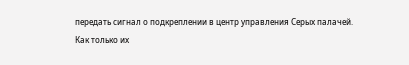передать сигнал о подкреплении в центр управления Серых палачей.
Как только их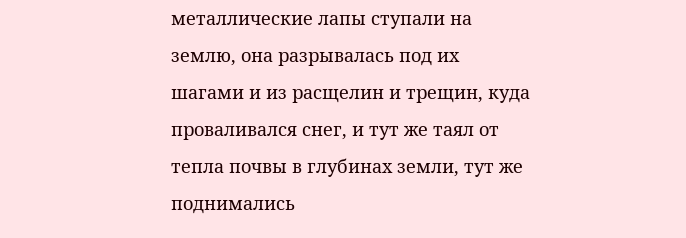металлические лапы ступали на землю, она разрывалась под их шагами и из расщелин и трещин, куда проваливался снег, и тут же таял от тепла почвы в глубинах земли, тут же поднимались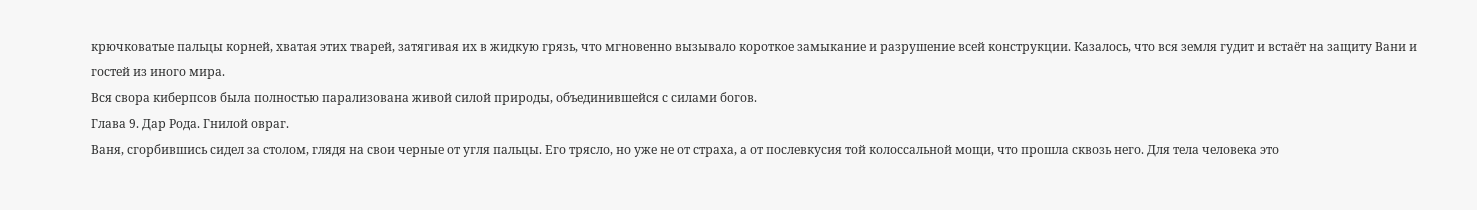крючковатые пальцы корней, хватая этих тварей, затягивая их в жидкую грязь, что мгновенно вызывало короткое замыкание и разрушение всей конструкции. Казалось, что вся земля гудит и встаёт на защиту Вани и гостей из иного мира.
Вся свора киберпсов была полностью парализована живой силой природы, объединившейся с силами богов.
Глава 9. Дар Рода. Гнилой овраг.
Ваня, сгорбившись сидел за столом, глядя на свои черные от угля пальцы. Его трясло, но уже не от страха, а от послевкусия той колоссальной мощи, что прошла сквозь него. Для тела человека это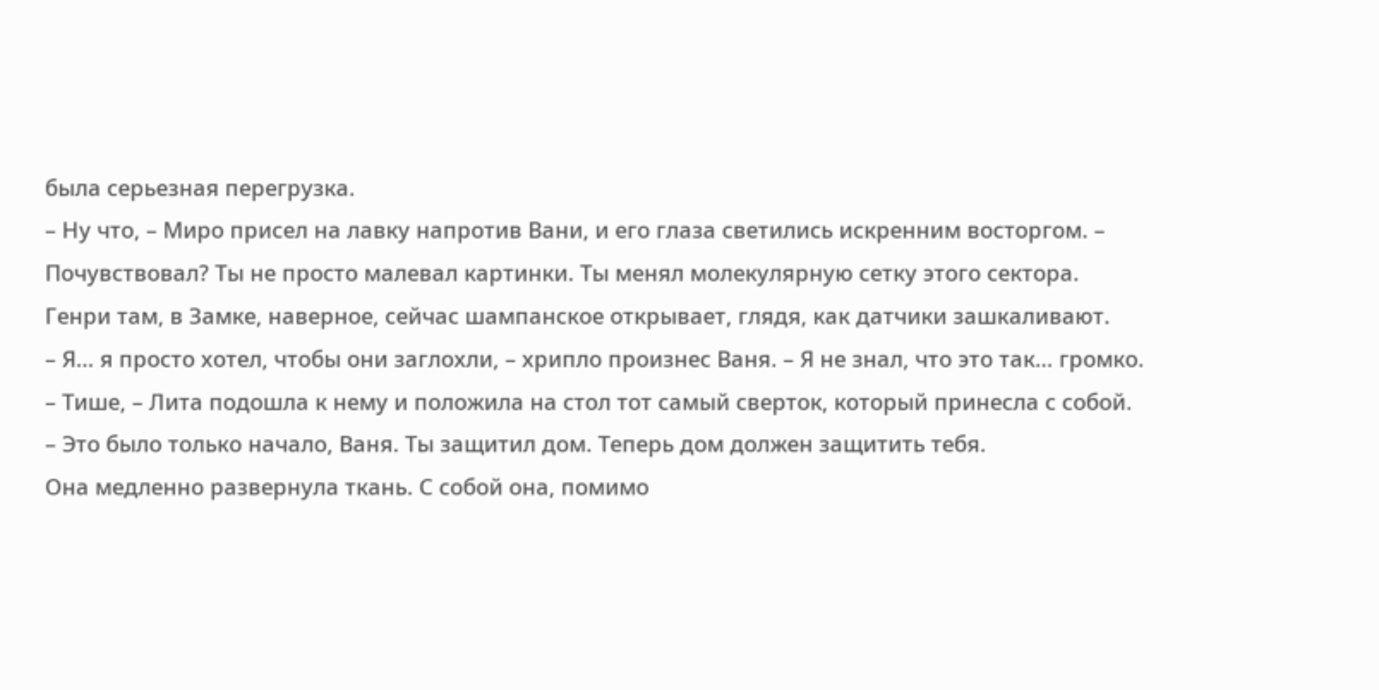была серьезная перегрузка.
– Ну что, – Миро присел на лавку напротив Вани, и его глаза светились искренним восторгом. – Почувствовал? Ты не просто малевал картинки. Ты менял молекулярную сетку этого сектора. Генри там, в Замке, наверное, сейчас шампанское открывает, глядя, как датчики зашкаливают.
– Я… я просто хотел, чтобы они заглохли, – хрипло произнес Ваня. – Я не знал, что это так… громко.
– Тише, – Лита подошла к нему и положила на стол тот самый сверток, который принесла с собой. – Это было только начало, Ваня. Ты защитил дом. Теперь дом должен защитить тебя.
Она медленно развернула ткань. С собой она, помимо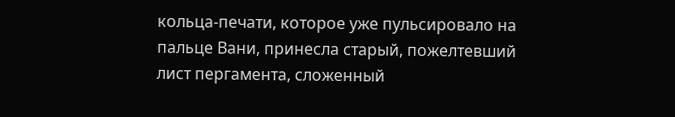кольца-печати, которое уже пульсировало на пальце Вани, принесла старый, пожелтевший лист пергамента, сложенный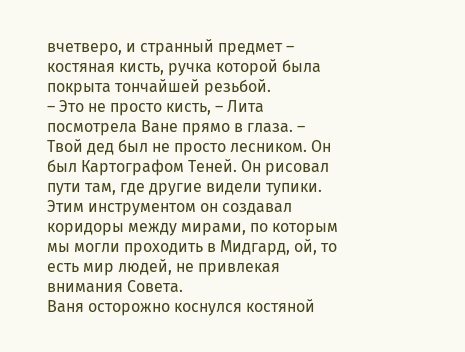вчетверо, и странный предмет – костяная кисть, ручка которой была покрыта тончайшей резьбой.
– Это не просто кисть, – Лита посмотрела Ване прямо в глаза. – Твой дед был не просто лесником. Он был Картографом Теней. Он рисовал пути там, где другие видели тупики. Этим инструментом он создавал коридоры между мирами, по которым мы могли проходить в Мидгард, ой, то есть мир людей, не привлекая внимания Совета.
Ваня осторожно коснулся костяной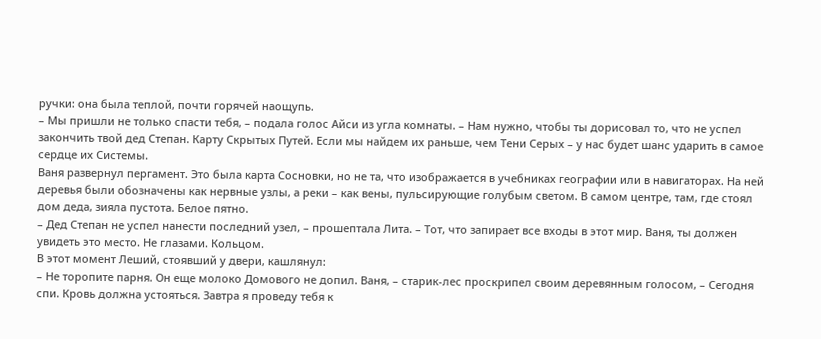ручки: она была теплой, почти горячей наощупь.
– Мы пришли не только спасти тебя, – подала голос Айси из угла комнаты. – Нам нужно, чтобы ты дорисовал то, что не успел закончить твой дед Степан. Карту Скрытых Путей. Если мы найдем их раньше, чем Тени Серых – у нас будет шанс ударить в самое сердце их Системы.
Ваня развернул пергамент. Это была карта Сосновки, но не та, что изображается в учебниках географии или в навигаторах. На ней деревья были обозначены как нервные узлы, а реки – как вены, пульсирующие голубым светом. В самом центре, там, где стоял дом деда, зияла пустота. Белое пятно.
– Дед Степан не успел нанести последний узел, – прошептала Лита. – Тот, что запирает все входы в этот мир. Ваня, ты должен увидеть это место. Не глазами. Кольцом.
В этот момент Леший, стоявший у двери, кашлянул:
– Не торопите парня. Он еще молоко Домового не допил. Ваня, – старик-лес проскрипел своим деревянным голосом, – Сегодня спи. Кровь должна устояться. Завтра я проведу тебя к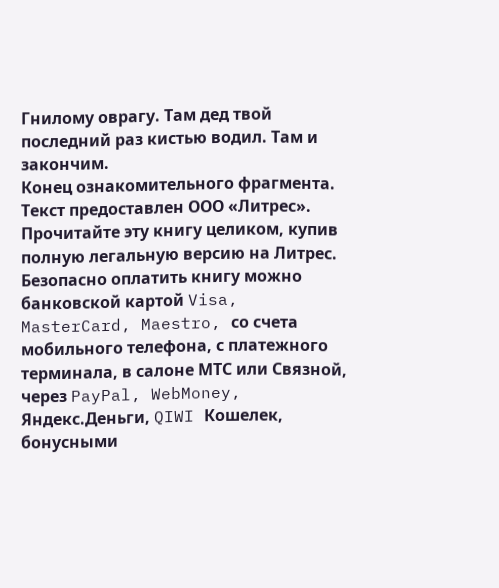Гнилому оврагу. Там дед твой последний раз кистью водил. Там и закончим.
Конец ознакомительного фрагмента.
Текст предоставлен ООО «Литрес».
Прочитайте эту книгу целиком, купив полную легальную версию на Литрес.
Безопасно оплатить книгу можно банковской картой Visa, MasterCard, Maestro, со счета мобильного телефона, с платежного терминала, в салоне МТС или Связной, через PayPal, WebMoney, Яндекс.Деньги, QIWI Кошелек, бонусными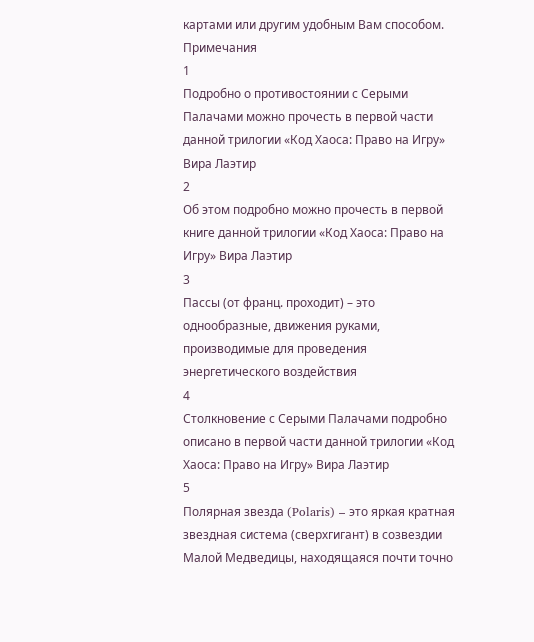картами или другим удобным Вам способом.
Примечания
1
Подробно о противостоянии с Серыми Палачами можно прочесть в первой части данной трилогии «Код Хаоса: Право на Игру» Вира Лаэтир
2
Об этом подробно можно прочесть в первой книге данной трилогии «Код Хаоса: Право на Игру» Вира Лаэтир
3
Пассы (от франц. проходит) – это однообразные, движения руками, производимые для проведения энергетического воздействия
4
Столкновение с Серыми Палачами подробно описано в первой части данной трилогии «Код Хаоса: Право на Игру» Вира Лаэтир
5
Полярная звезда (Polaris) – это яркая кратная звездная система (сверхгигант) в созвездии Малой Медведицы, находящаяся почти точно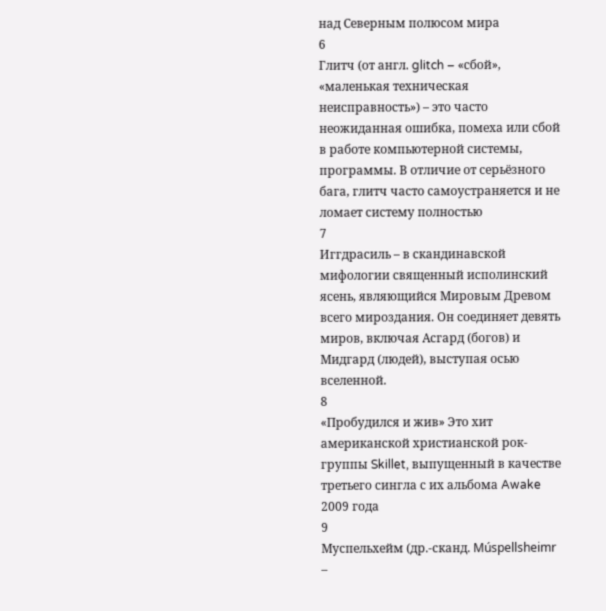над Северным полюсом мира
6
Глитч (от англ. glitch – «сбой», «маленькая техническая неисправность») – это часто неожиданная ошибка, помеха или сбой в работе компьютерной системы, программы. В отличие от серьёзного бага, глитч часто самоустраняется и не ломает систему полностью
7
Иггдрасиль – в скандинавской мифологии священный исполинский ясень, являющийся Мировым Древом всего мироздания. Он соединяет девять миров, включая Асгард (богов) и Мидгард (людей), выступая осью вселенной.
8
«Пробудился и жив» Это хит американской христианской рок-группы Skillet, выпущенный в качестве третьего сингла с их альбома Awake 2009 года
9
Муспельхейм (др.-сканд. Múspellsheimr –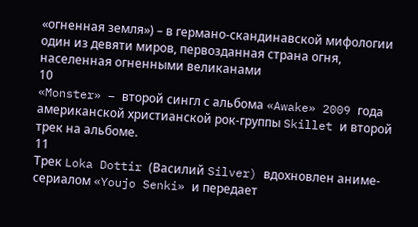«огненная земля») – в германо-скандинавской мифологии один из девяти миров, первозданная страна огня, населенная огненными великанами
10
«Monster» – второй сингл с альбома «Awake» 2009 года американской христианской рок-группы Skillet и второй трек на альбоме.
11
Трек Loka Dottir (Василий Silver) вдохновлен аниме-сериалом «Youjo Senki» и передает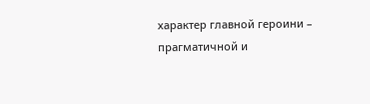характер главной героини – прагматичной и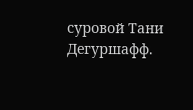суровой Тани Дегуршафф.